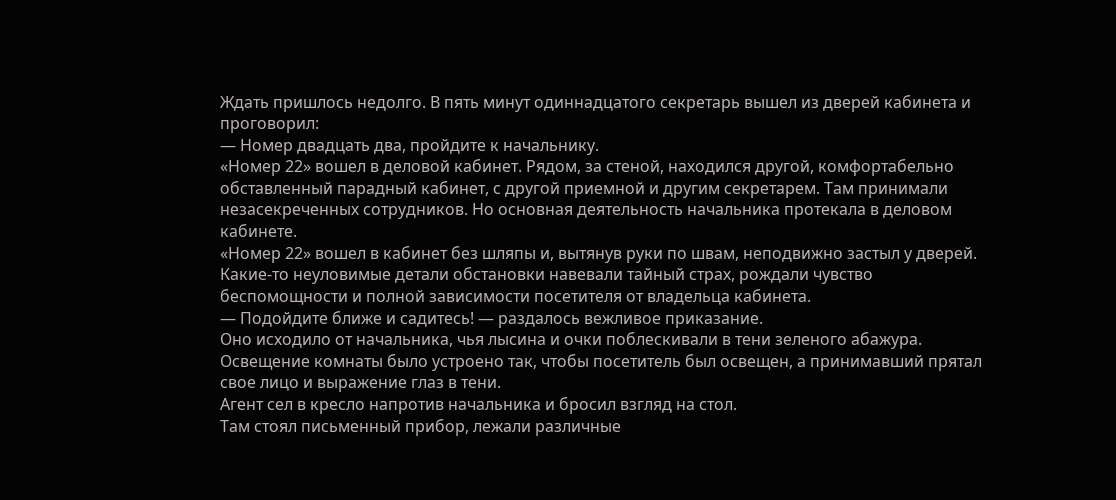Ждать пришлось недолго. В пять минут одиннадцатого секретарь вышел из дверей кабинета и проговорил:
— Номер двадцать два, пройдите к начальнику.
«Номер 22» вошел в деловой кабинет. Рядом, за стеной, находился другой, комфортабельно обставленный парадный кабинет, с другой приемной и другим секретарем. Там принимали незасекреченных сотрудников. Но основная деятельность начальника протекала в деловом кабинете.
«Номер 22» вошел в кабинет без шляпы и, вытянув руки по швам, неподвижно застыл у дверей.
Какие-то неуловимые детали обстановки навевали тайный страх, рождали чувство беспомощности и полной зависимости посетителя от владельца кабинета.
— Подойдите ближе и садитесь! — раздалось вежливое приказание.
Оно исходило от начальника, чья лысина и очки поблескивали в тени зеленого абажура. Освещение комнаты было устроено так, чтобы посетитель был освещен, а принимавший прятал свое лицо и выражение глаз в тени.
Агент сел в кресло напротив начальника и бросил взгляд на стол.
Там стоял письменный прибор, лежали различные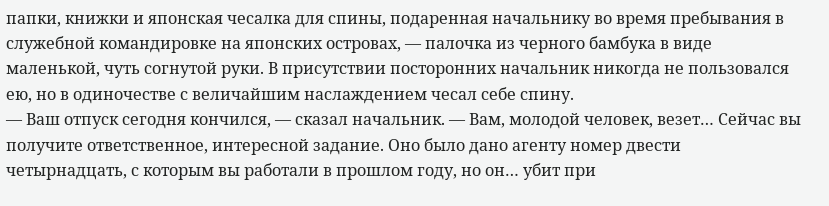папки, книжки и японская чесалка для спины, подаренная начальнику во время пребывания в служебной командировке на японских островах, — палочка из черного бамбука в виде маленькой, чуть согнутой руки. В присутствии посторонних начальник никогда не пользовался ею, но в одиночестве с величайшим наслаждением чесал себе спину.
— Ваш отпуск сегодня кончился, — сказал начальник. — Вам, молодой человек, везет… Сейчас вы получите ответственное, интересной задание. Оно было дано агенту номер двести четырнадцать, с которым вы работали в прошлом году, но он… убит при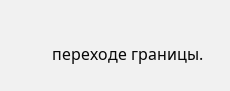переходе границы.